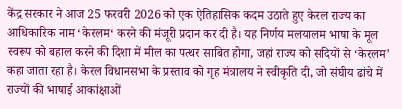केंद्र सरकार ने आज 25 फरवरी 2026 को एक ऐतिहासिक कदम उठाते हुए केरल राज्य का आधिकारिक नाम ‘केरलम‘ करने की मंजूरी प्रदान कर दी है। यह निर्णय मलयालम भाषा के मूल स्वरूप को बहाल करने की दिशा में मील का पत्थर साबित होगा, जहां राज्य को सदियों से ‘केरलम’ कहा जाता रहा है। केरल विधानसभा के प्रस्ताव को गृह मंत्रालय ने स्वीकृति दी, जो संघीय ढांचे में राज्यों की भाषाई आकांक्षाओं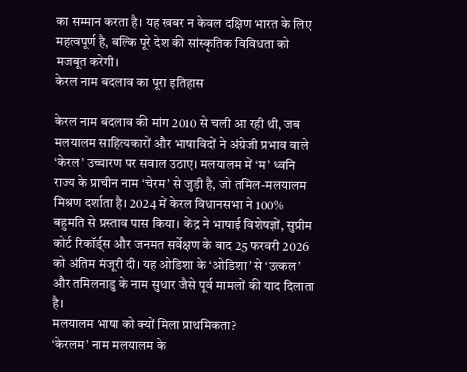का सम्मान करता है। यह खबर न केवल दक्षिण भारत के लिए महत्वपूर्ण है, बल्कि पूरे देश की सांस्कृतिक विविधता को मजबूत करेगी।
केरल नाम बदलाव का पूरा इतिहास

केरल नाम बदलाव की मांग 2010 से चली आ रही थी, जब मलयालम साहित्यकारों और भाषाविदों ने अंग्रेजी प्रभाव वाले ‘केरल’ उच्चारण पर सवाल उठाए। मलयालम में ‘म’ ध्वनि राज्य के प्राचीन नाम ‘चेरम’ से जुड़ी है, जो तमिल-मलयालम मिश्रण दर्शाता है। 2024 में केरल विधानसभा ने 100% बहुमति से प्रस्ताव पास किया। केंद्र ने भाषाई विशेषज्ञों, सुप्रीम कोर्ट रिकॉर्ड्स और जनमत सर्वेक्षण के बाद 25 फरवरी 2026 को अंतिम मंजूरी दी। यह ओडिशा के ‘ओडिशा’ से ‘उत्कल’ और तमिलनाडु के नाम सुधार जैसे पूर्व मामलों की याद दिलाता है।
मलयालम भाषा को क्यों मिला प्राथमिकता?
‘केरलम’ नाम मलयालम के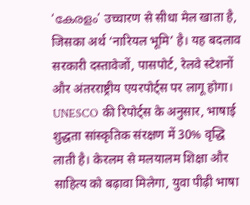‘കേരളം’ उच्चारण से सीधा मेल खाता है, जिसका अर्थ ‘नारियल भूमि’ है। यह बदलाव सरकारी दस्तावेजों, पासपोर्ट, रेलवे स्टेशनों और अंतरराष्ट्रीय एयरपोर्ट्स पर लागू होगा। UNESCO की रिपोर्ट्स के अनुसार, भाषाई शुद्धता सांस्कृतिक संरक्षण में 30% वृद्धि लाती है। केरलम से मलयालम शिक्षा और साहित्य को बढ़ावा मिलेगा, युवा पीढ़ी भाषा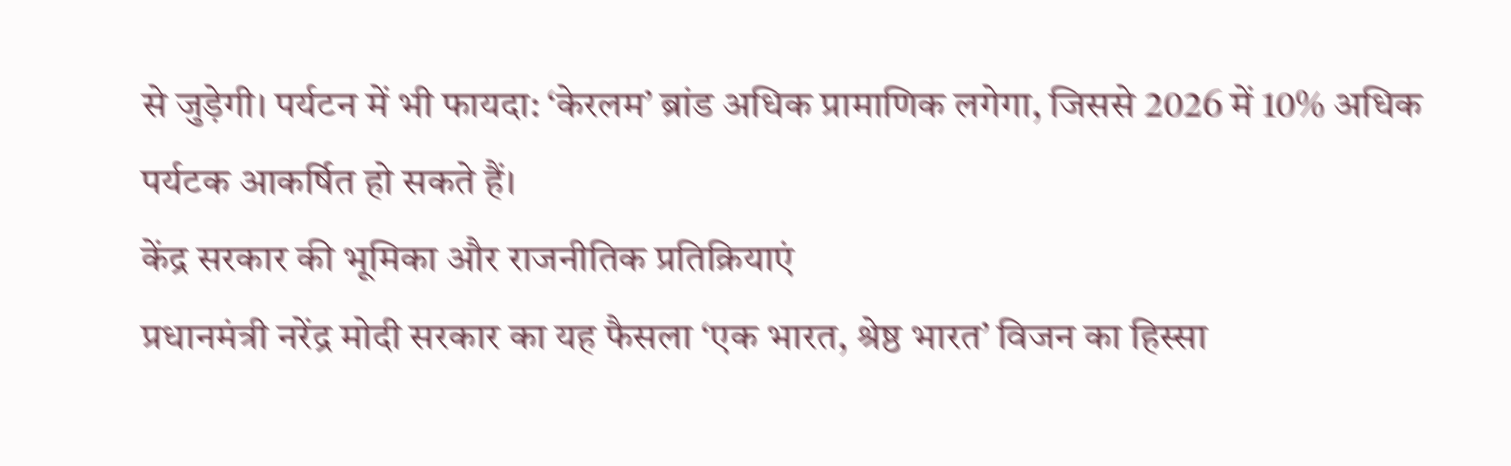से जुड़ेगी। पर्यटन में भी फायदा: ‘केरलम’ ब्रांड अधिक प्रामाणिक लगेगा, जिससे 2026 में 10% अधिक पर्यटक आकर्षित हो सकते हैं।
केंद्र सरकार की भूमिका और राजनीतिक प्रतिक्रियाएं
प्रधानमंत्री नरेंद्र मोदी सरकार का यह फैसला ‘एक भारत, श्रेष्ठ भारत’ विजन का हिस्सा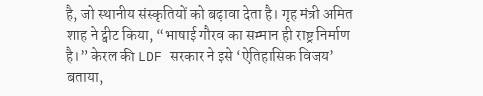है, जो स्थानीय संस्कृतियों को बढ़ावा देता है। गृह मंत्री अमित शाह ने ट्वीट किया, “भाषाई गौरव का सम्मान ही राष्ट्र निर्माण है।” केरल की LDF सरकार ने इसे ‘ऐतिहासिक विजय’ बताया,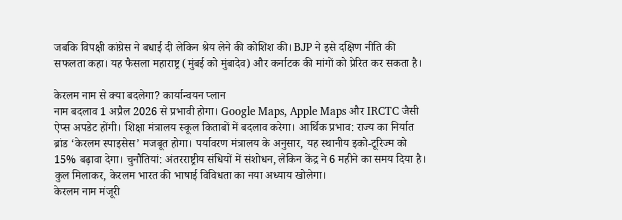जबकि विपक्षी कांग्रेस ने बधाई दी लेकिन श्रेय लेने की कोशिश की। BJP ने इसे दक्षिण नीति की सफलता कहा। यह फैसला महाराष्ट्र (मुंबई को मुंबादेव) और कर्नाटक की मांगों को प्रेरित कर सकता है।

केरलम नाम से क्या बदलेगा? कार्यान्वयन प्लान
नाम बदलाव 1 अप्रैल 2026 से प्रभावी होगा। Google Maps, Apple Maps और IRCTC जैसी ऐप्स अपडेट होंगी। शिक्षा मंत्रालय स्कूल किताबों में बदलाव करेगा। आर्थिक प्रभाव: राज्य का निर्यात ब्रांड ‘केरलम स्पाइसेस’ मजबूत होगा। पर्यावरण मंत्रालय के अनुसार, यह स्थानीय इको-टूरिज्म को 15% बढ़ावा देगा। चुनौतियां: अंतरराष्ट्रीय संधियों में संशोधन, लेकिन केंद्र ने 6 महीने का समय दिया है। कुल मिलाकर, केरलम भारत की भाषाई विविधता का नया अध्याय खोलेगा।
केरलम नाम मंजूरी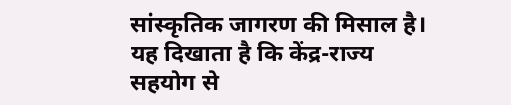सांस्कृतिक जागरण की मिसाल है। यह दिखाता है कि केंद्र-राज्य सहयोग से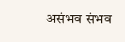असंभव संभव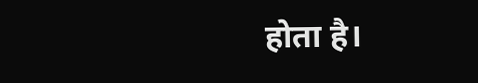होता है।